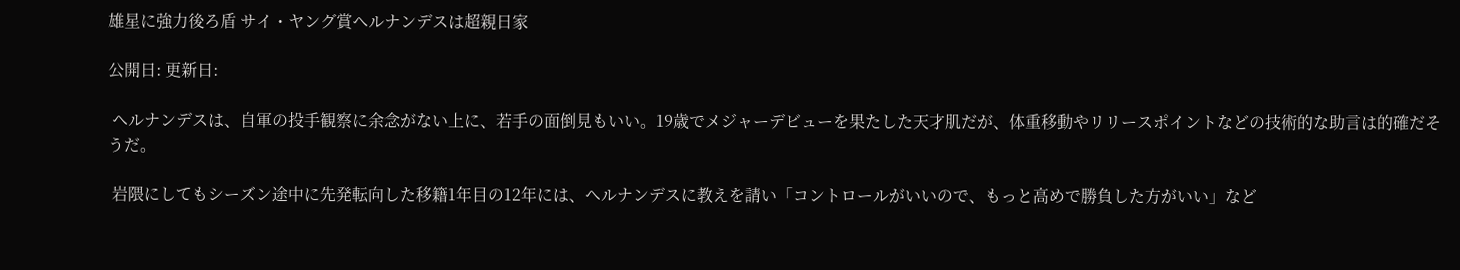雄星に強力後ろ盾 サイ・ヤング賞ヘルナンデスは超親日家

公開日: 更新日:

 ヘルナンデスは、自軍の投手観察に余念がない上に、若手の面倒見もいい。19歳でメジャーデビューを果たした天才肌だが、体重移動やリリースポイントなどの技術的な助言は的確だそうだ。

 岩隈にしてもシーズン途中に先発転向した移籍1年目の12年には、ヘルナンデスに教えを請い「コントロールがいいので、もっと高めで勝負した方がいい」など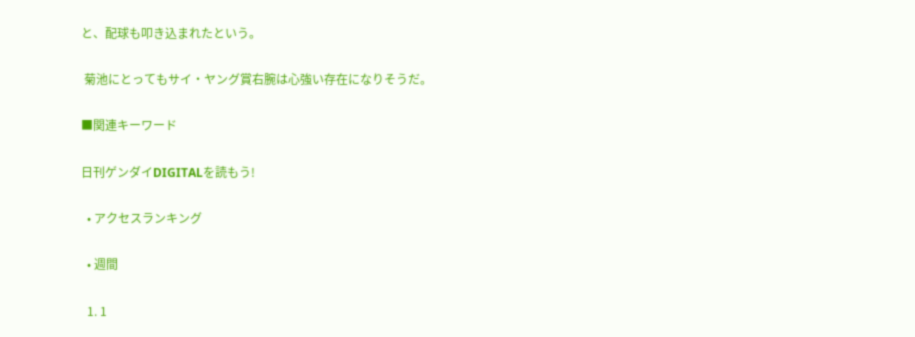と、配球も叩き込まれたという。

 菊池にとってもサイ・ヤング賞右腕は心強い存在になりそうだ。

■関連キーワード

日刊ゲンダイDIGITALを読もう!

  • アクセスランキング

  • 週間

  1. 1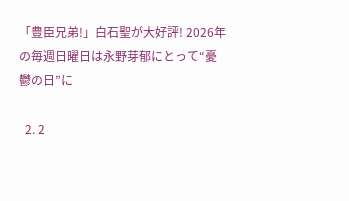「豊臣兄弟!」白石聖が大好評! 2026年の毎週日曜日は永野芽郁にとって“憂鬱の日”に

  2. 2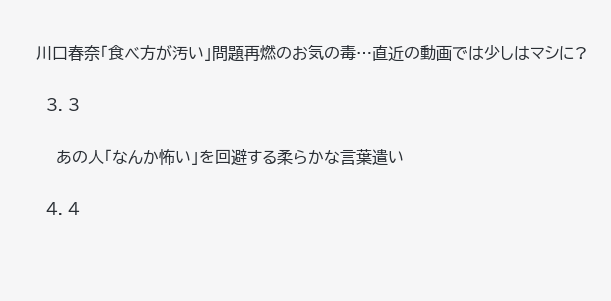川口春奈「食べ方が汚い」問題再燃のお気の毒…直近の動画では少しはマシに?

  3. 3

    あの人「なんか怖い」を回避する柔らかな言葉遣い

  4. 4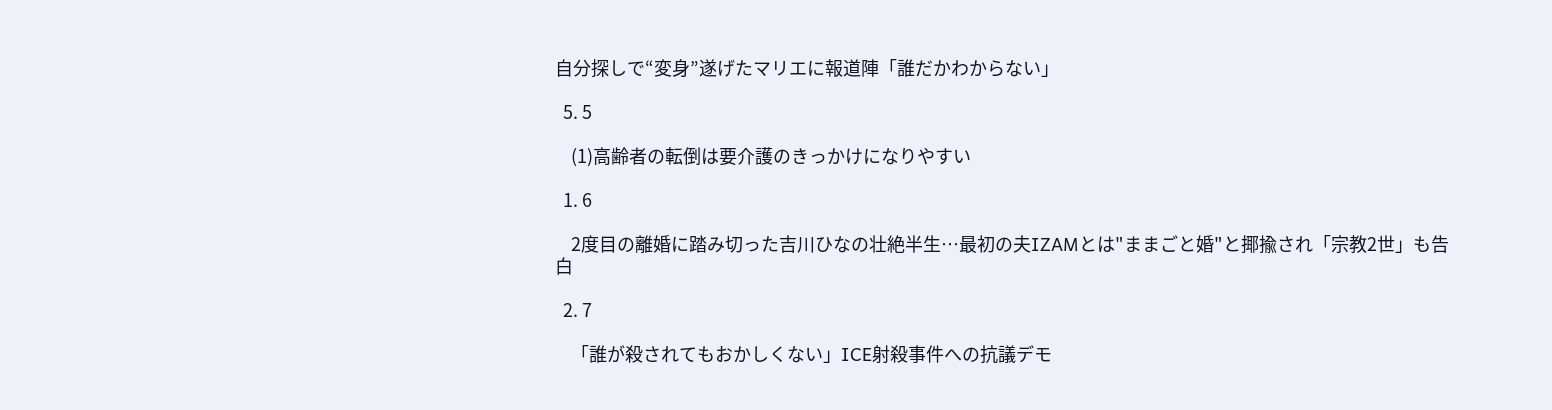自分探しで“変身”遂げたマリエに報道陣「誰だかわからない」

  5. 5

    (1)高齢者の転倒は要介護のきっかけになりやすい

  1. 6

    2度目の離婚に踏み切った吉川ひなの壮絶半生…最初の夫IZAMとは"ままごと婚"と揶揄され「宗教2世」も告白

  2. 7

    「誰が殺されてもおかしくない」ICE射殺事件への抗議デモ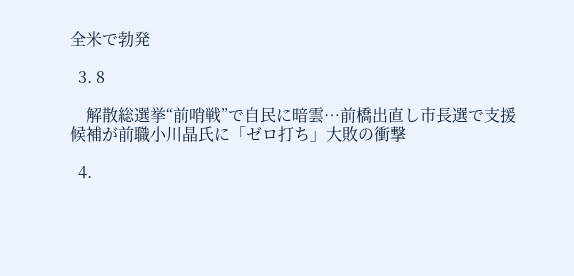全米で勃発

  3. 8

    解散総選挙“前哨戦”で自民に暗雲…前橋出直し市長選で支援候補が前職小川晶氏に「ゼロ打ち」大敗の衝撃

  4.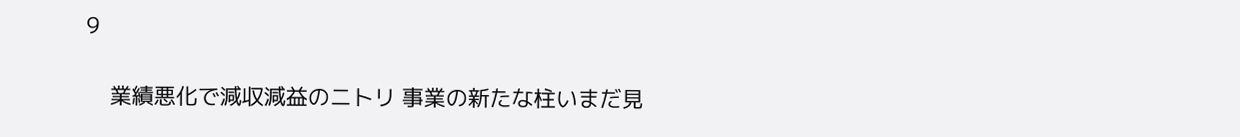9

    業績悪化で減収減益のニトリ 事業の新たな柱いまだ見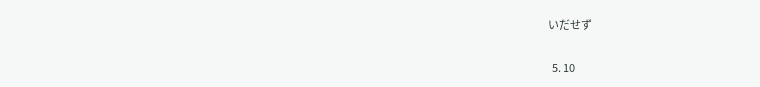いだせず

  5. 10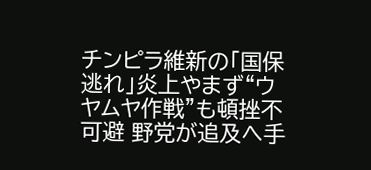チンピラ維新の「国保逃れ」炎上やまず“ウヤムヤ作戦”も頓挫不可避 野党が追及へ手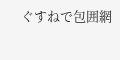ぐすねで包囲網